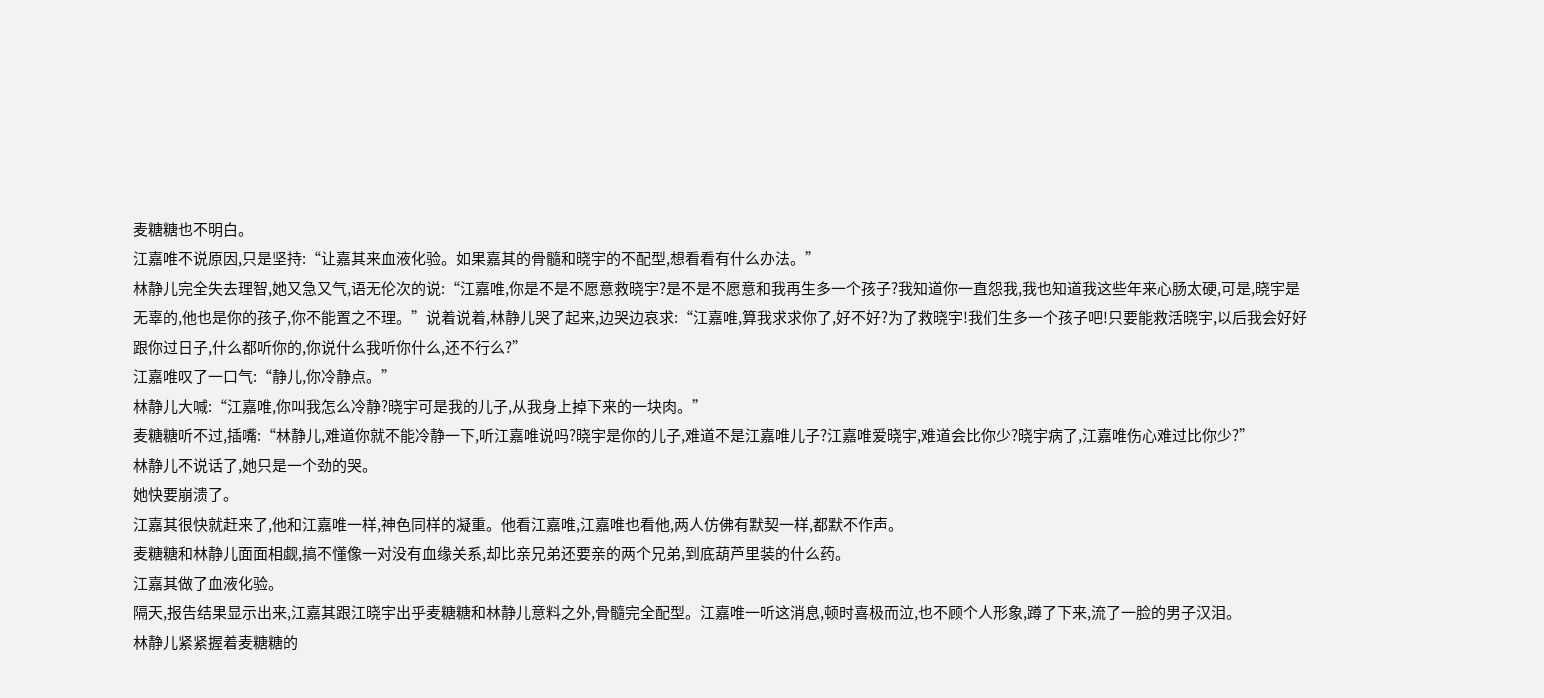麦糖糖也不明白。
江嘉唯不说原因,只是坚持:“让嘉其来血液化验。如果嘉其的骨髓和晓宇的不配型,想看看有什么办法。”
林静儿完全失去理智,她又急又气,语无伦次的说:“江嘉唯,你是不是不愿意救晓宇?是不是不愿意和我再生多一个孩子?我知道你一直怨我,我也知道我这些年来心肠太硬,可是,晓宇是无辜的,他也是你的孩子,你不能置之不理。”说着说着,林静儿哭了起来,边哭边哀求:“江嘉唯,算我求求你了,好不好?为了救晓宇!我们生多一个孩子吧!只要能救活晓宇,以后我会好好跟你过日子,什么都听你的,你说什么我听你什么,还不行么?”
江嘉唯叹了一口气:“静儿,你冷静点。”
林静儿大喊:“江嘉唯,你叫我怎么冷静?晓宇可是我的儿子,从我身上掉下来的一块肉。”
麦糖糖听不过,插嘴:“林静儿,难道你就不能冷静一下,听江嘉唯说吗?晓宇是你的儿子,难道不是江嘉唯儿子?江嘉唯爱晓宇,难道会比你少?晓宇病了,江嘉唯伤心难过比你少?”
林静儿不说话了,她只是一个劲的哭。
她快要崩溃了。
江嘉其很快就赶来了,他和江嘉唯一样,神色同样的凝重。他看江嘉唯,江嘉唯也看他,两人仿佛有默契一样,都默不作声。
麦糖糖和林静儿面面相觑,搞不懂像一对没有血缘关系,却比亲兄弟还要亲的两个兄弟,到底葫芦里装的什么药。
江嘉其做了血液化验。
隔天,报告结果显示出来,江嘉其跟江晓宇出乎麦糖糖和林静儿意料之外,骨髓完全配型。江嘉唯一听这消息,顿时喜极而泣,也不顾个人形象,蹲了下来,流了一脸的男子汉泪。
林静儿紧紧握着麦糖糖的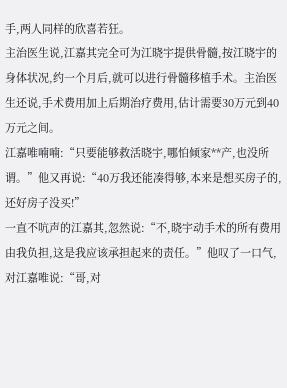手,两人同样的欣喜若狂。
主治医生说,江嘉其完全可为江晓宇提供骨髓,按江晓宇的身体状况,约一个月后,就可以进行骨髓移植手术。主治医生还说,手术费用加上后期治疗费用,估计需要30万元到40万元之间。
江嘉唯喃喃:“只要能够救活晓宇,哪怕倾家**产,也没所谓。”他又再说:“40万我还能凑得够,本来是想买房子的,还好房子没买!”
一直不吭声的江嘉其,忽然说:“不,晓宇动手术的所有费用由我负担,这是我应该承担起来的责任。”他叹了一口气,对江嘉唯说:“哥,对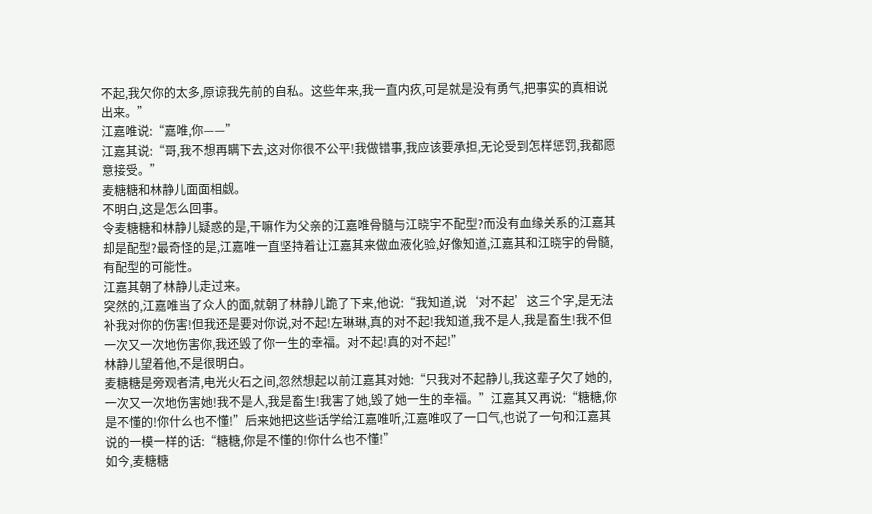不起,我欠你的太多,原谅我先前的自私。这些年来,我一直内疚,可是就是没有勇气,把事实的真相说出来。”
江嘉唯说:“嘉唯,你——”
江嘉其说:“哥,我不想再瞒下去,这对你很不公平!我做错事,我应该要承担,无论受到怎样惩罚,我都愿意接受。”
麦糖糖和林静儿面面相觑。
不明白,这是怎么回事。
令麦糖糖和林静儿疑惑的是,干嘛作为父亲的江嘉唯骨髓与江晓宇不配型?而没有血缘关系的江嘉其却是配型?最奇怪的是,江嘉唯一直坚持着让江嘉其来做血液化验,好像知道,江嘉其和江晓宇的骨髓,有配型的可能性。
江嘉其朝了林静儿走过来。
突然的,江嘉唯当了众人的面,就朝了林静儿跪了下来,他说:“我知道,说‘对不起’这三个字,是无法补我对你的伤害!但我还是要对你说,对不起!左琳琳,真的对不起!我知道,我不是人,我是畜生!我不但一次又一次地伤害你,我还毁了你一生的幸福。对不起!真的对不起!”
林静儿望着他,不是很明白。
麦糖糖是旁观者清,电光火石之间,忽然想起以前江嘉其对她:“只我对不起静儿,我这辈子欠了她的,一次又一次地伤害她!我不是人,我是畜生!我害了她,毁了她一生的幸福。”江嘉其又再说:“糖糖,你是不懂的!你什么也不懂!”后来她把这些话学给江嘉唯听,江嘉唯叹了一口气,也说了一句和江嘉其说的一模一样的话:“糖糖,你是不懂的!你什么也不懂!”
如今,麦糖糖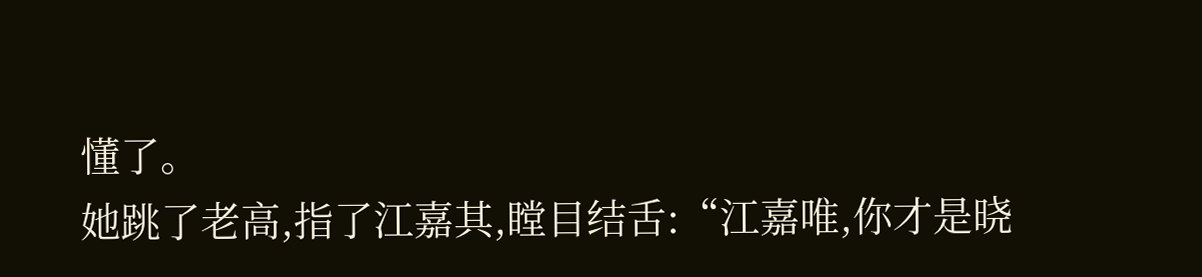懂了。
她跳了老高,指了江嘉其,瞠目结舌:“江嘉唯,你才是晓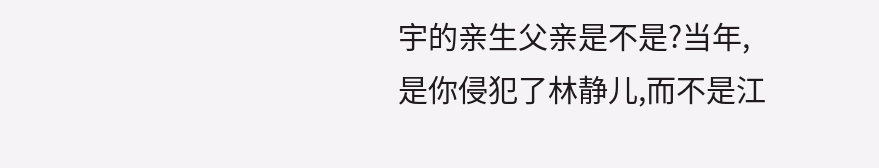宇的亲生父亲是不是?当年,是你侵犯了林静儿,而不是江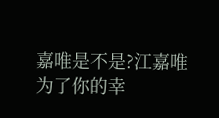嘉唯是不是?江嘉唯为了你的幸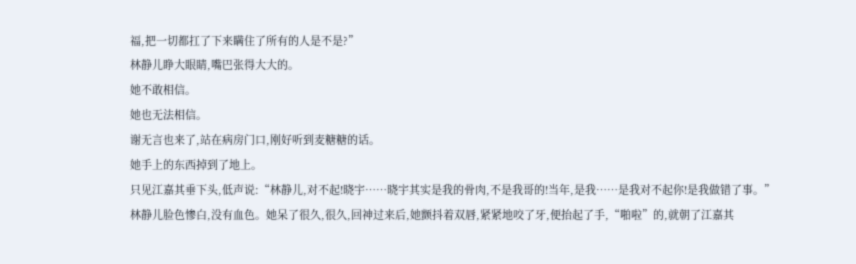福,把一切都扛了下来瞒住了所有的人是不是?”
林静儿睁大眼睛,嘴巴张得大大的。
她不敢相信。
她也无法相信。
谢无言也来了,站在病房门口,刚好听到麦糖糖的话。
她手上的东西掉到了地上。
只见江嘉其垂下头,低声说:“林静儿,对不起!晓宇……晓宇其实是我的骨肉,不是我哥的!当年,是我……是我对不起你!是我做错了事。”
林静儿脸色惨白,没有血色。她呆了很久,很久,回神过来后,她颤抖着双唇,紧紧地咬了牙,便抬起了手,“啪啦”的,就朝了江嘉其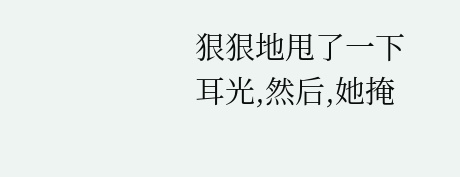狠狠地甩了一下耳光,然后,她掩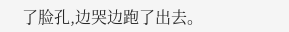了脸孔,边哭边跑了出去。